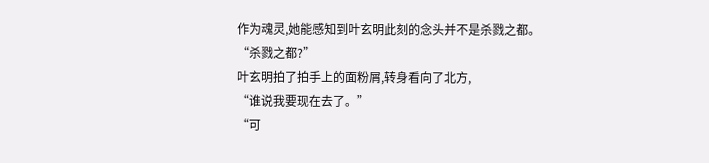作为魂灵,她能感知到叶玄明此刻的念头并不是杀戮之都。
“杀戮之都?”
叶玄明拍了拍手上的面粉屑,转身看向了北方,
“谁说我要现在去了。”
“可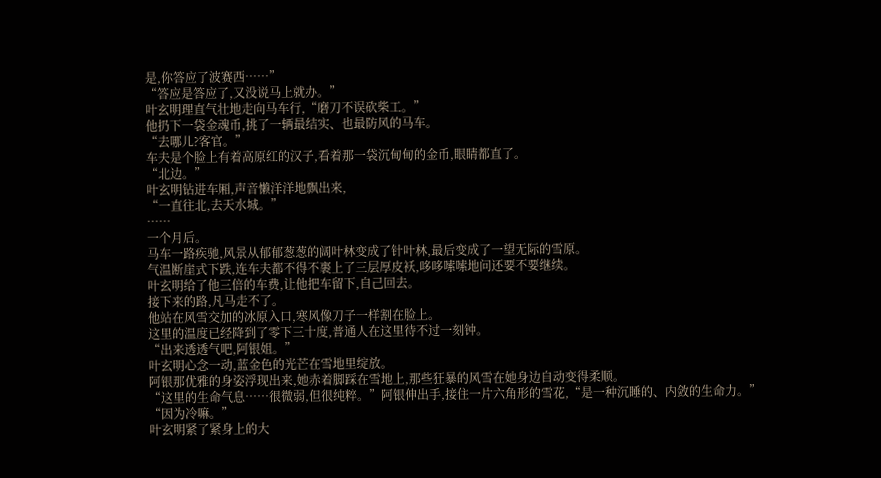是,你答应了波赛西……”
“答应是答应了,又没说马上就办。”
叶玄明理直气壮地走向马车行,“磨刀不误砍柴工。”
他扔下一袋金魂币,挑了一辆最结实、也最防风的马车。
“去哪儿?客官。”
车夫是个脸上有着高原红的汉子,看着那一袋沉甸甸的金币,眼睛都直了。
“北边。”
叶玄明钻进车厢,声音懒洋洋地飘出来,
“一直往北,去天水城。”
……
一个月后。
马车一路疾驰,风景从郁郁葱葱的阔叶林变成了针叶林,最后变成了一望无际的雪原。
气温断崖式下跌,连车夫都不得不裹上了三层厚皮袄,哆哆嗦嗦地问还要不要继续。
叶玄明给了他三倍的车费,让他把车留下,自己回去。
接下来的路,凡马走不了。
他站在风雪交加的冰原入口,寒风像刀子一样割在脸上。
这里的温度已经降到了零下三十度,普通人在这里待不过一刻钟。
“出来透透气吧,阿银姐。”
叶玄明心念一动,蓝金色的光芒在雪地里绽放。
阿银那优雅的身姿浮现出来,她赤着脚踩在雪地上,那些狂暴的风雪在她身边自动变得柔顺。
“这里的生命气息……很微弱,但很纯粹。”阿银伸出手,接住一片六角形的雪花,“是一种沉睡的、内敛的生命力。”
“因为冷嘛。”
叶玄明紧了紧身上的大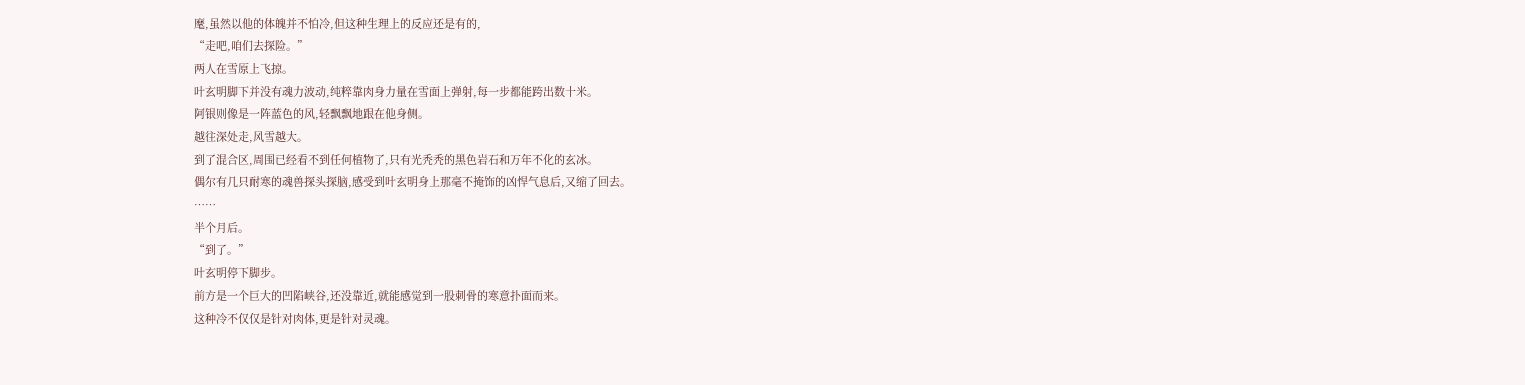麾,虽然以他的体魄并不怕冷,但这种生理上的反应还是有的,
“走吧,咱们去探险。”
两人在雪原上飞掠。
叶玄明脚下并没有魂力波动,纯粹靠肉身力量在雪面上弹射,每一步都能跨出数十米。
阿银则像是一阵蓝色的风,轻飘飘地跟在他身侧。
越往深处走,风雪越大。
到了混合区,周围已经看不到任何植物了,只有光秃秃的黑色岩石和万年不化的玄冰。
偶尔有几只耐寒的魂兽探头探脑,感受到叶玄明身上那毫不掩饰的凶悍气息后,又缩了回去。
……
半个月后。
“到了。”
叶玄明停下脚步。
前方是一个巨大的凹陷峡谷,还没靠近,就能感觉到一股刺骨的寒意扑面而来。
这种冷不仅仅是针对肉体,更是针对灵魂。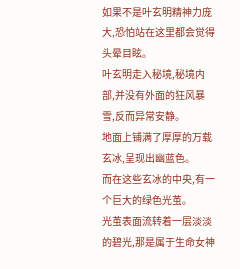如果不是叶玄明精神力庞大,恐怕站在这里都会觉得头晕目眩。
叶玄明走入秘境,秘境内部,并没有外面的狂风暴雪,反而异常安静。
地面上铺满了厚厚的万载玄冰,呈现出幽蓝色。
而在这些玄冰的中央,有一个巨大的绿色光茧。
光茧表面流转着一层淡淡的碧光,那是属于生命女神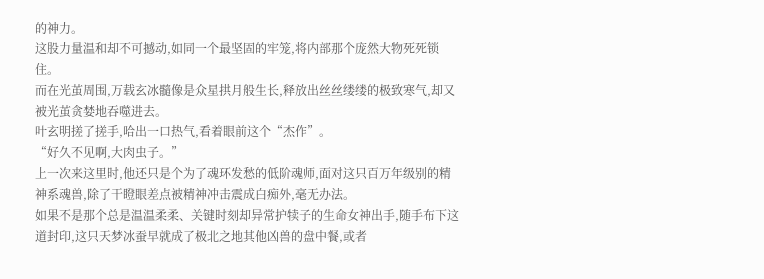的神力。
这股力量温和却不可撼动,如同一个最坚固的牢笼,将内部那个庞然大物死死锁住。
而在光茧周围,万载玄冰髓像是众星拱月般生长,释放出丝丝缕缕的极致寒气,却又被光茧贪婪地吞噬进去。
叶玄明搓了搓手,哈出一口热气,看着眼前这个“杰作”。
“好久不见啊,大肉虫子。”
上一次来这里时,他还只是个为了魂环发愁的低阶魂师,面对这只百万年级别的精神系魂兽,除了干瞪眼差点被精神冲击震成白痴外,毫无办法。
如果不是那个总是温温柔柔、关键时刻却异常护犊子的生命女神出手,随手布下这道封印,这只天梦冰蚕早就成了极北之地其他凶兽的盘中餐,或者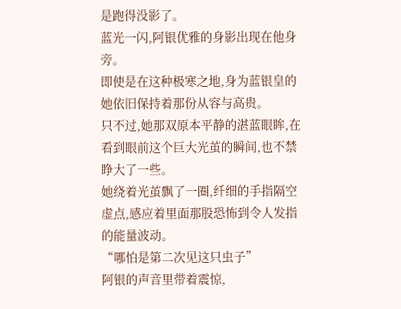是跑得没影了。
蓝光一闪,阿银优雅的身影出现在他身旁。
即使是在这种极寒之地,身为蓝银皇的她依旧保持着那份从容与高贵。
只不过,她那双原本平静的湛蓝眼眸,在看到眼前这个巨大光茧的瞬间,也不禁睁大了一些。
她绕着光茧飘了一圈,纤细的手指隔空虚点,感应着里面那股恐怖到令人发指的能量波动。
“哪怕是第二次见这只虫子”
阿银的声音里带着震惊,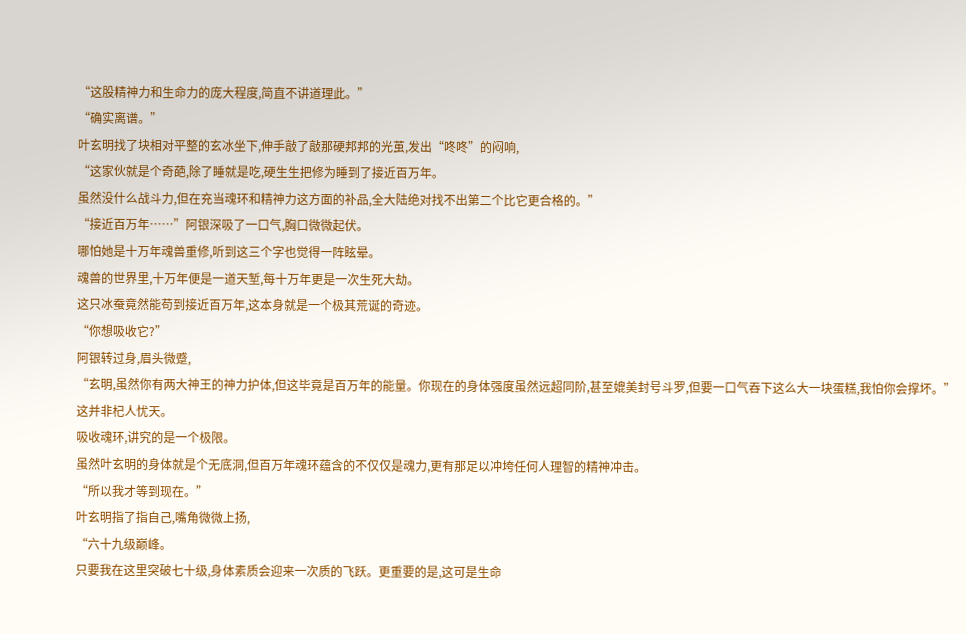“这股精神力和生命力的庞大程度,简直不讲道理此。”
“确实离谱。”
叶玄明找了块相对平整的玄冰坐下,伸手敲了敲那硬邦邦的光茧,发出“咚咚”的闷响,
“这家伙就是个奇葩,除了睡就是吃,硬生生把修为睡到了接近百万年。
虽然没什么战斗力,但在充当魂环和精神力这方面的补品,全大陆绝对找不出第二个比它更合格的。”
“接近百万年……”阿银深吸了一口气,胸口微微起伏。
哪怕她是十万年魂兽重修,听到这三个字也觉得一阵眩晕。
魂兽的世界里,十万年便是一道天堑,每十万年更是一次生死大劫。
这只冰蚕竟然能苟到接近百万年,这本身就是一个极其荒诞的奇迹。
“你想吸收它?”
阿银转过身,眉头微蹙,
“玄明,虽然你有两大神王的神力护体,但这毕竟是百万年的能量。你现在的身体强度虽然远超同阶,甚至媲美封号斗罗,但要一口气吞下这么大一块蛋糕,我怕你会撑坏。”
这并非杞人忧天。
吸收魂环,讲究的是一个极限。
虽然叶玄明的身体就是个无底洞,但百万年魂环蕴含的不仅仅是魂力,更有那足以冲垮任何人理智的精神冲击。
“所以我才等到现在。”
叶玄明指了指自己,嘴角微微上扬,
“六十九级巅峰。
只要我在这里突破七十级,身体素质会迎来一次质的飞跃。更重要的是,这可是生命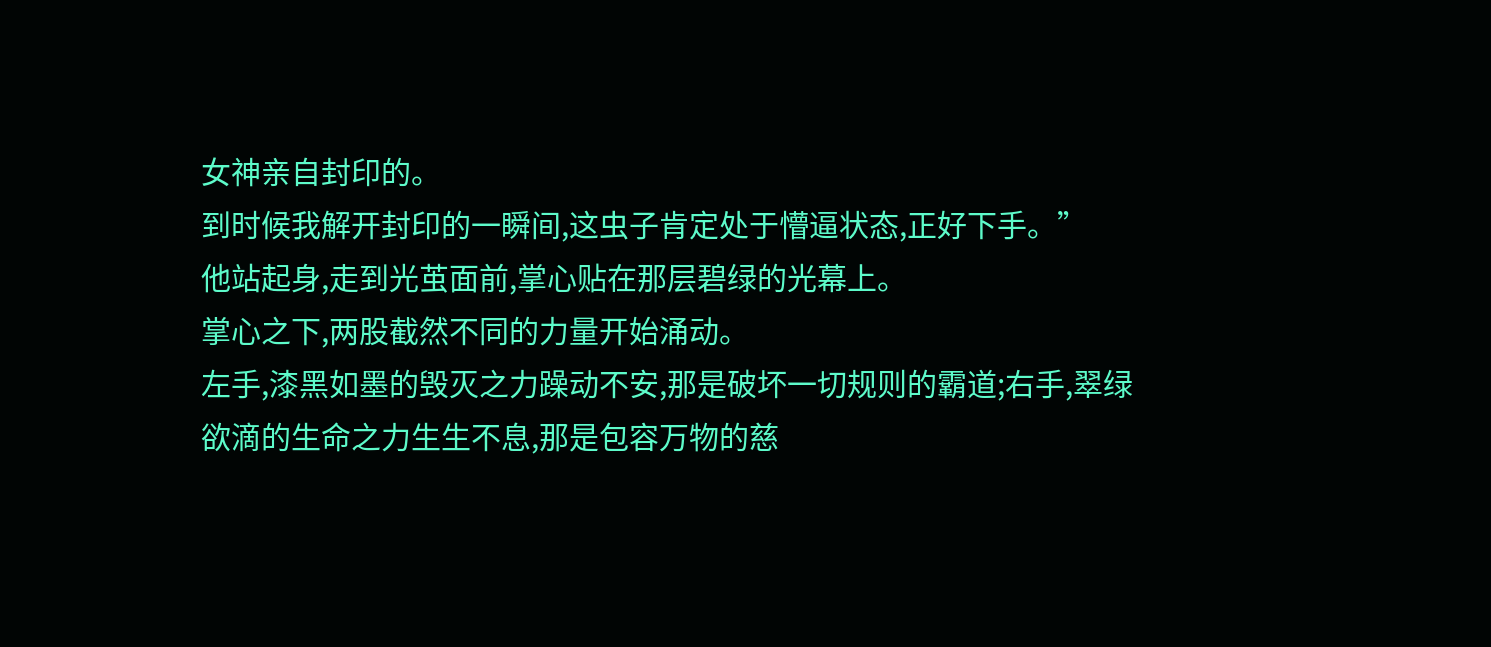女神亲自封印的。
到时候我解开封印的一瞬间,这虫子肯定处于懵逼状态,正好下手。”
他站起身,走到光茧面前,掌心贴在那层碧绿的光幕上。
掌心之下,两股截然不同的力量开始涌动。
左手,漆黑如墨的毁灭之力躁动不安,那是破坏一切规则的霸道;右手,翠绿欲滴的生命之力生生不息,那是包容万物的慈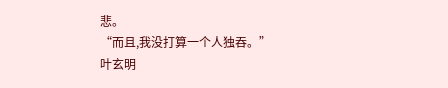悲。
“而且,我没打算一个人独吞。”
叶玄明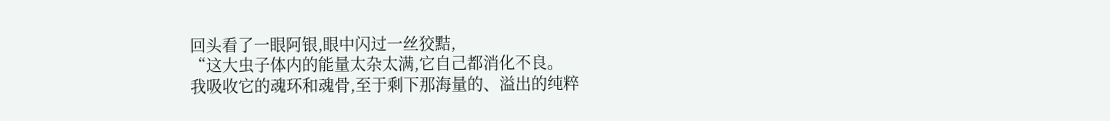回头看了一眼阿银,眼中闪过一丝狡黠,
“这大虫子体内的能量太杂太满,它自己都消化不良。
我吸收它的魂环和魂骨,至于剩下那海量的、溢出的纯粹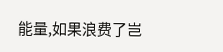能量,如果浪费了岂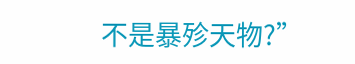不是暴殄天物?”